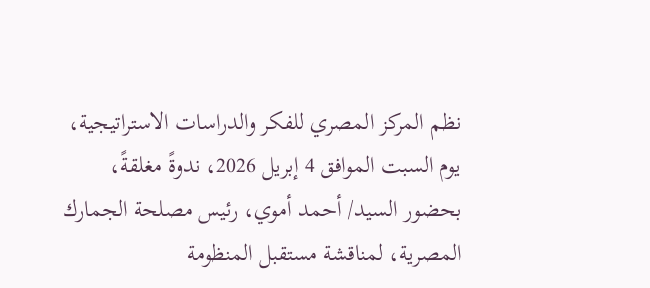نظم المركز المصري للفكر والدراسات الاستراتيجية، يوم السبت الموافق 4 إبريل 2026، ندوةً مغلقةً، بحضور السيد/ أحمد أموي، رئيس مصلحة الجمارك المصرية، لمناقشة مستقبل المنظومة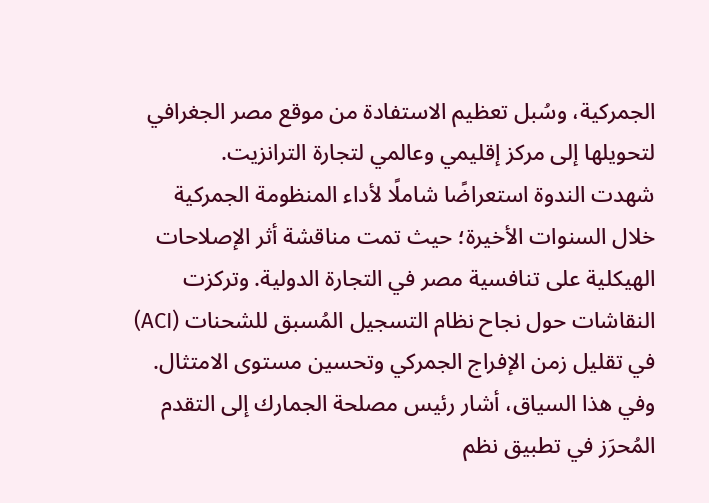الجمركية، وسُبل تعظيم الاستفادة من موقع مصر الجغرافي لتحويلها إلى مركز إقليمي وعالمي لتجارة الترانزيت.
شهدت الندوة استعراضًا شاملًا لأداء المنظومة الجمركية خلال السنوات الأخيرة؛ حيث تمت مناقشة أثر الإصلاحات الهيكلية على تنافسية مصر في التجارة الدولية. وتركزت النقاشات حول نجاح نظام التسجيل المُسبق للشحنات (ACI) في تقليل زمن الإفراج الجمركي وتحسين مستوى الامتثال.
وفي هذا السياق، أشار رئيس مصلحة الجمارك إلى التقدم المُحرَز في تطبيق نظم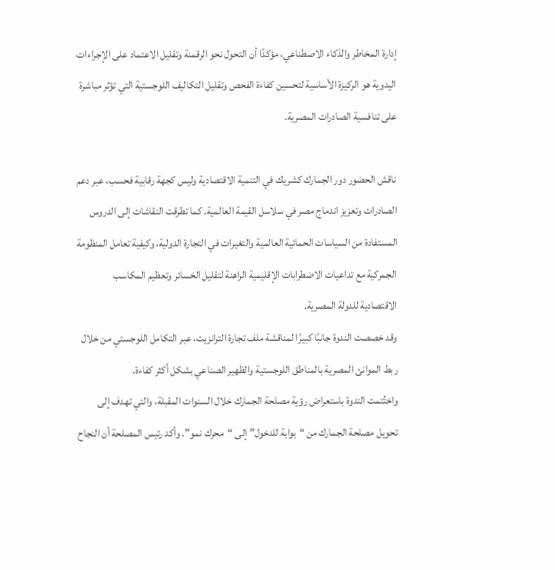إدارة المخاطر والذكاء الاصطناعي، مؤكدًا أن التحول نحو الرقمنة وتقليل الاعتماد على الإجراءات اليدوية هو الركيزة الأساسية لتحسين كفاءة الفحص وتقليل التكاليف اللوجستية التي تؤثر مباشرة على تنافسية الصادرات المصرية.

ناقش الحضور دور الجمارك كشريك في التنمية الاقتصادية وليس كجهة رقابية فحسب، عبر دعم الصادرات وتعزيز اندماج مصر في سلاسل القيمة العالمية. كما تطرقت النقاشات إلى الدروس المستفادة من السياسات الحمائية العالمية والتغيرات في التجارة الدولية، وكيفية تعامل المنظومة الجمركية مع تداعيات الاضطرابات الإقليمية الراهنة لتقليل الخسائر وتعظيم المكاسب الاقتصادية للدولة المصرية.
وقد خصصت الندوة جانبًا كبيرًا لمناقشة ملف تجارة الترانزيت، عبر التكامل اللوجستي من خلال ربط الموانئ المصرية بالمناطق اللوجستية والظهير الصناعي بشكل أكثر كفاءة.
واختُتمت الندوة باستعراض رؤية مصلحة الجمارك خلال السنوات المقبلة، والتي تهدف إلى تحويل مصلحة الجمارك من “بوابة للدخول” إلى “محرك نمو”. وأكد رئيس المصلحة أن النجاح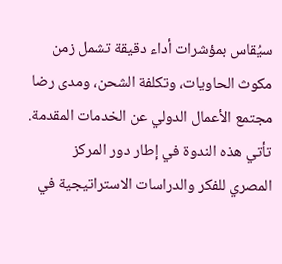سيُقاس بمؤشرات أداء دقيقة تشمل زمن مكوث الحاويات، وتكلفة الشحن، ومدى رضا مجتمع الأعمال الدولي عن الخدمات المقدمة.
تأتي هذه الندوة في إطار دور المركز المصري للفكر والدراسات الاستراتيجية في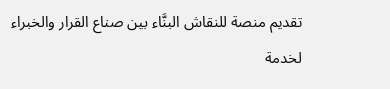تقديم منصة للنقاش البنَّاء بين صناع القرار والخبراء لخدمة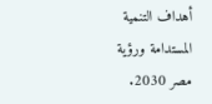أهداف التنمية المستدامة ورؤية مصر 2030.